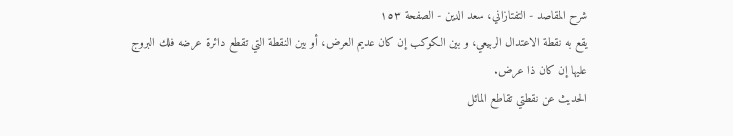شرح المقاصد - التفتازاني، سعد الدين - الصفحة ١٥٣
يقع به نقطة الاعتدال الربيعي، و بين الكوكب إن كان عديم العرض، أو بين النقطة التي تقطع دائرة عرضه فلك البروج عليها إن كان ذا عرض.
الحديث عن نقطتي تقاطع المائل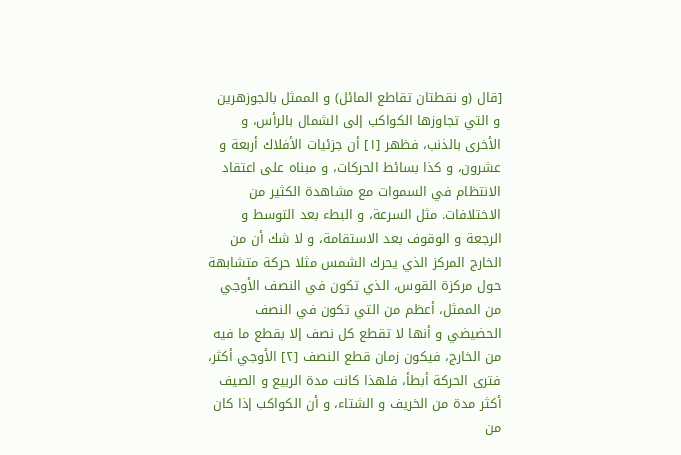[قال (و نقطتان تقاطع المائل) و الممثل بالجوزهرين و التي تجاوزها الكواكب إلى الشمال بالرأس، و الأخرى بالذنب، فظهر [١] أن جزئيات الأفلاك أربعة و عشرون، و كذا بسائط الحركات، و مبناه على اعتقاد الانتظام في السموات مع مشاهدة الكثير من الاختلافات. مثل السرعة، و البطء بعد التوسط و الرجعة و الوقوف بعد الاستقامة، و لا شك أن من الخارج المركز الذي يحرك الشمس مثلا حركة متشابهة حول مركزة القوس، الذي تكون في النصف الأوجي من الممثل، أعظم من التي تكون في النصف الحضيضي و أنها لا تقطع كل نصف إلا بقطع ما فيه من الخارج، فيكون زمان قطع النصف [٢] الأوجي أكثر، فترى الحركة أبطأ، فلهذا كانت مدة الربيع و الصيف أكثر مدة من الخريف و الشتاء، و أن الكواكب إذا كان من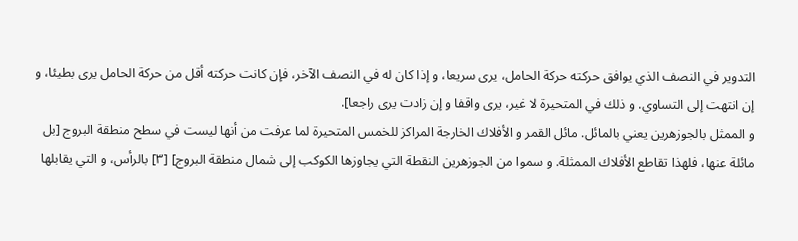التدوير في النصف الذي يوافق حركته حركة الحامل، يرى سريعا، و إذا كان له في النصف الآخر، فإن كانت حركته أقل من حركة الحامل يرى بطيئا، و إن انتهت إلى التساوي. و ذلك في المتحيرة لا غير، يرى واقفا و إن زادت يرى راجعا].
و الممثل بالجوزهرين يعني بالمائل. مائل القمر و الأفلاك الخارجة المراكز للخمس المتحيرة لما عرفت من أنها ليست في سطح منطقة البروج [بل مائلة عنها، فلهذا تقاطع الأفلاك الممثلة. و سموا من الجوزهرين النقطة التي يجاوزها الكوكب إلى شمال منطقة البروج] [٣] بالرأس، و التي يقابلها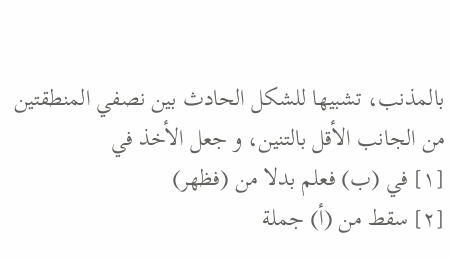بالمذنب، تشبيها للشكل الحادث بين نصفي المنطقتين من الجانب الأقل بالتنين، و جعل الأخذ في
[١] في (ب) فعلم بدلا من (فظهر)
[٢] سقط من (أ) جملة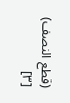(قطع النصف)
[٣]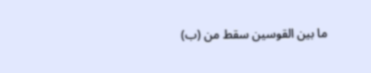ما بين القوسين سقط من (ب)